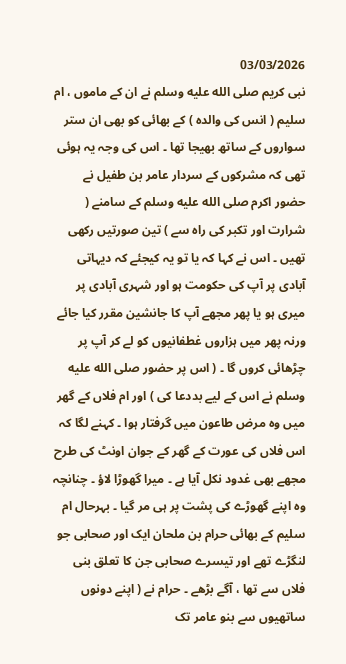03/03/2026
نبی کریم صلى الله عليه وسلم نے ان کے ماموں ، ام سلیم ( انس کی والدہ ) کے بھائی کو بھی ان ستر سواروں کے ساتھ بھیجا تھا ۔ اس کی وجہ یہ ہوئی تھی کہ مشرکوں کے سردار عامر بن طفیل نے حضور اکرم صلى الله عليه وسلم کے سامنے ( شرارت اور تکبر کی راہ سے ) تین صورتیں رکھی تھیں ۔ اس نے کہا کہ یا تو یہ کیجئے کہ دیہاتی آبادی پر آپ کی حکومت ہو اور شہری آبادی پر میری ہو یا پھر مجھے آپ کا جانشین مقرر کیا جائے ورنہ پھر میں ہزاروں غطفانیوں کو لے کر آپ پر چڑھائی کروں گا ۔ ( اس پر حضور صلى الله عليه وسلم نے اس کے لیے بددعا کی ) اور ام فلاں کے گھر میں وہ مرض طاعون میں گرفتار ہوا ۔ کہنے لگا کہ اس فلاں کی عورت کے گھر کے جوان اونٹ کی طرح مجھے بھی غدود نکل آیا ہے ۔ میرا گھوڑا لاؤ ۔ چنانچہ وہ اپنے گھوڑے کی پشت پر ہی مر گیا ۔ بہرحال ام سلیم کے بھائی حرام بن ملحان ایک اور صحابی جو لنگڑے تھے اور تیسرے صحابی جن کا تعلق بنی فلاں سے تھا ، آگے بڑھے ۔ حرام نے ( اپنے دونوں ساتھیوں سے بنو عامر تک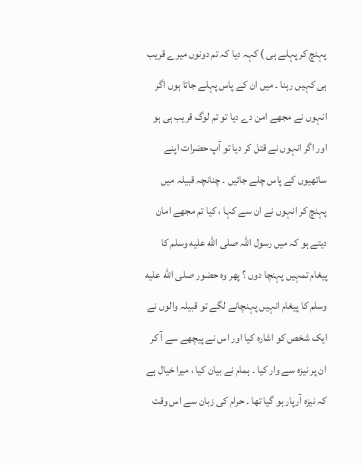پہنچ کر پہلے ہی ) کہہ دیا کہ تم دونوں میرے قریب ہی کہیں رہنا ۔ میں ان کے پاس پہلے جاتا ہوں اگر انہوں نے مجھے امن دے دیا تو تم لوگ قریب ہی ہو اور اگر انہوں نے قتل کر دیا تو آپ حضرات اپنے ساتھیوں کے پاس چلے جائیں ۔ چنانچہ قبیلہ میں پہنچ کر انہوں نے ان سے کہا ، کیا تم مجھے امان دیتے ہو کہ میں رسول اللہ صلى الله عليه وسلم کا پیغام تمہیں پہنچا دوں ؟ پھر وہ حضور صلى الله عليه وسلم کا پیغام انہیں پہنچانے لگے تو قبیلہ والوں نے ایک شخص کو اشارہ کیا اور اس نے پیچھے سے آ کر ان پر نیزہ سے وار کیا ۔ ہمام نے بیان کیا ، میرا خیال ہے کہ نیزہ آرپار ہو گیا تھا ۔ حرام کی زبان سے اس وقت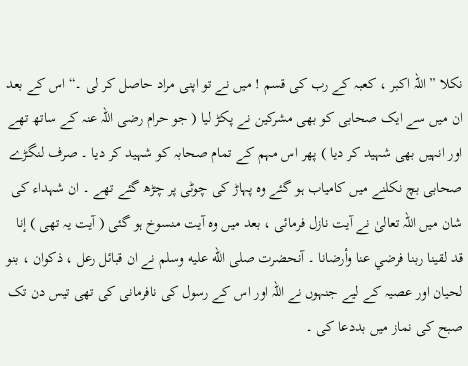نکلا ” اللہ اکبر ، کعبہ کے رب کی قسم ! میں نے تو اپنی مراد حاصل کر لی ۔“ اس کے بعد ان میں سے ایک صحابی کو بھی مشرکین نے پکڑ لیا ( جو حرام رضی اللہ عنہ کے ساتھ تھے اور انہیں بھی شہید کر دیا ) پھر اس مہم کے تمام صحابہ کو شہید کر دیا ۔ صرف لنگڑے صحابی بچ نکلنے میں کامیاب ہو گئے وہ پہاڑ کی چوٹی پر چڑھ گئے تھے ۔ ان شہداء کی شان میں اللہ تعالیٰ نے آیت نازل فرمائی ، بعد میں وہ آیت منسوخ ہو گئی ( آیت یہ تھی ) إنا قد لقينا ربنا فرضي عنا وأرضانا ۔ آنحضرت صلى الله عليه وسلم نے ان قبائل رعل ، ذکوان ، بنو لحیان اور عصیہ کے لیے جنہوں نے اللہ اور اس کے رسول کی نافرمانی کی تھی تیس دن تک صبح کی نماز میں بددعا کی ۔